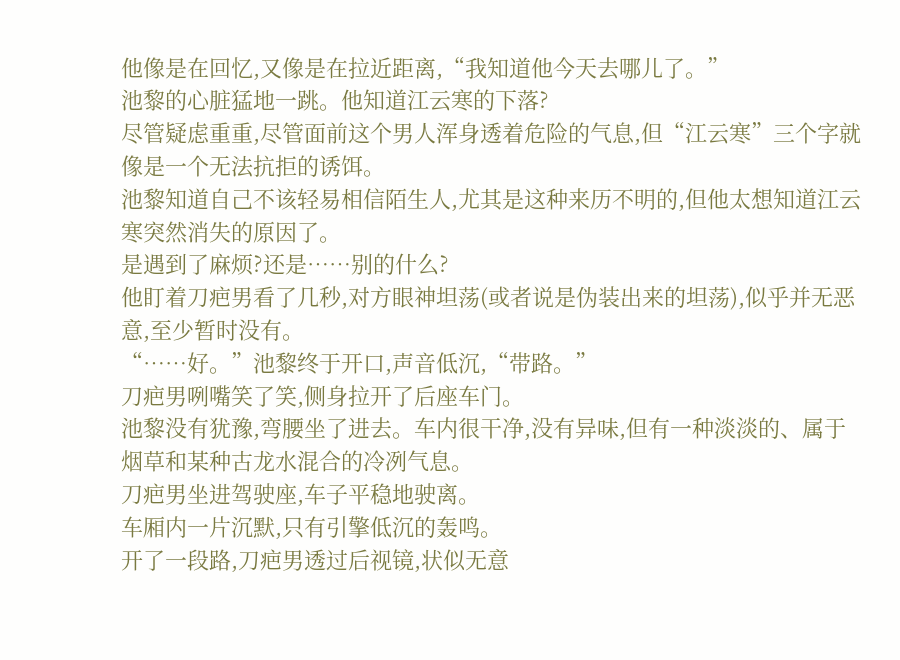他像是在回忆,又像是在拉近距离,“我知道他今天去哪儿了。”
池黎的心脏猛地一跳。他知道江云寒的下落?
尽管疑虑重重,尽管面前这个男人浑身透着危险的气息,但“江云寒”三个字就像是一个无法抗拒的诱饵。
池黎知道自己不该轻易相信陌生人,尤其是这种来历不明的,但他太想知道江云寒突然消失的原因了。
是遇到了麻烦?还是……别的什么?
他盯着刀疤男看了几秒,对方眼神坦荡(或者说是伪装出来的坦荡),似乎并无恶意,至少暂时没有。
“……好。”池黎终于开口,声音低沉,“带路。”
刀疤男咧嘴笑了笑,侧身拉开了后座车门。
池黎没有犹豫,弯腰坐了进去。车内很干净,没有异味,但有一种淡淡的、属于烟草和某种古龙水混合的冷冽气息。
刀疤男坐进驾驶座,车子平稳地驶离。
车厢内一片沉默,只有引擎低沉的轰鸣。
开了一段路,刀疤男透过后视镜,状似无意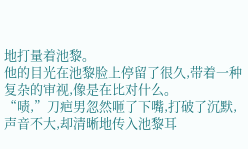地打量着池黎。
他的目光在池黎脸上停留了很久,带着一种复杂的审视,像是在比对什么。
“啧,”刀疤男忽然咂了下嘴,打破了沉默,声音不大,却清晰地传入池黎耳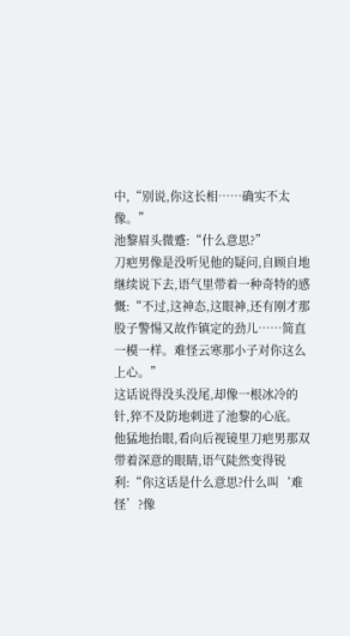中,“别说,你这长相……确实不太像。”
池黎眉头微蹙:“什么意思?”
刀疤男像是没听见他的疑问,自顾自地继续说下去,语气里带着一种奇特的感慨:“不过,这神态,这眼神,还有刚才那股子警惕又故作镇定的劲儿……简直一模一样。难怪云寒那小子对你这么上心。”
这话说得没头没尾,却像一根冰冷的针,猝不及防地刺进了池黎的心底。
他猛地抬眼,看向后视镜里刀疤男那双带着深意的眼睛,语气陡然变得锐利:“你这话是什么意思?什么叫‘难怪’?像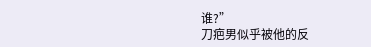谁?”
刀疤男似乎被他的反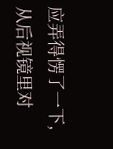应弄得愣了一下,从后视镜里对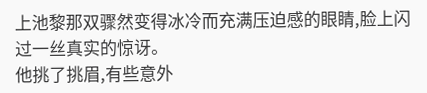上池黎那双骤然变得冰冷而充满压迫感的眼睛,脸上闪过一丝真实的惊讶。
他挑了挑眉,有些意外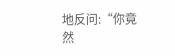地反问:“你竟然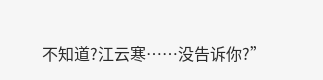不知道?江云寒……没告诉你?”